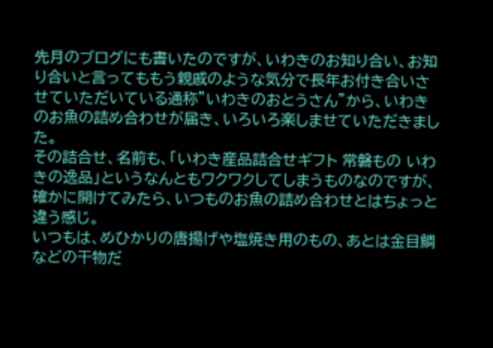先月のブログにも書いたのですが、いわきのお知り合い、お知り合いと言ってももう親戚のような気分で長年お付き合いさせていただいている通称”いわきのおとうさん”から、いわきのお魚の詰め合わせが届き、いろいろ楽しませていただきました。
その詰合せ、名前も、「いわき産品詰合せギフト 常磐もの いわきの逸品」というなんともワクワクしてしまうものなのですが、確かに開けてみたら、いつものお魚の詰め合わせとはちょっと違う感じ。
いつもは、めひかりの唐揚げや塩焼き用のもの、あとは金目鯛などの干物だ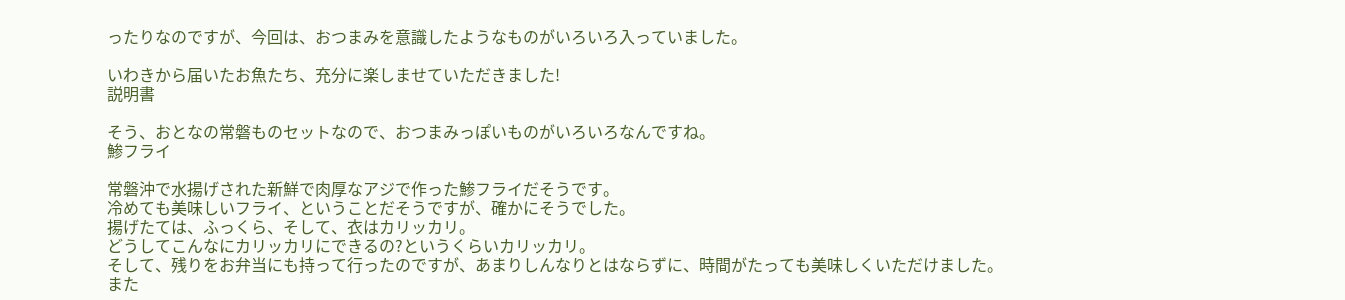ったりなのですが、今回は、おつまみを意識したようなものがいろいろ入っていました。

いわきから届いたお魚たち、充分に楽しませていただきました!
説明書

そう、おとなの常磐ものセットなので、おつまみっぽいものがいろいろなんですね。
鯵フライ

常磐沖で水揚げされた新鮮で肉厚なアジで作った鯵フライだそうです。
冷めても美味しいフライ、ということだそうですが、確かにそうでした。
揚げたては、ふっくら、そして、衣はカリッカリ。
どうしてこんなにカリッカリにできるの?というくらいカリッカリ。
そして、残りをお弁当にも持って行ったのですが、あまりしんなりとはならずに、時間がたっても美味しくいただけました。
また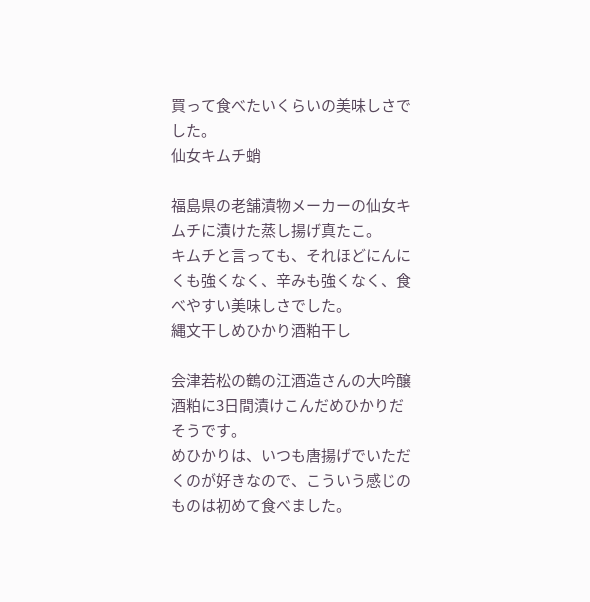買って食べたいくらいの美味しさでした。
仙女キムチ蛸

福島県の老舗漬物メーカーの仙女キムチに漬けた蒸し揚げ真たこ。
キムチと言っても、それほどにんにくも強くなく、辛みも強くなく、食べやすい美味しさでした。
縄文干しめひかり酒粕干し

会津若松の鶴の江酒造さんの大吟醸酒粕に3日間漬けこんだめひかりだそうです。
めひかりは、いつも唐揚げでいただくのが好きなので、こういう感じのものは初めて食べました。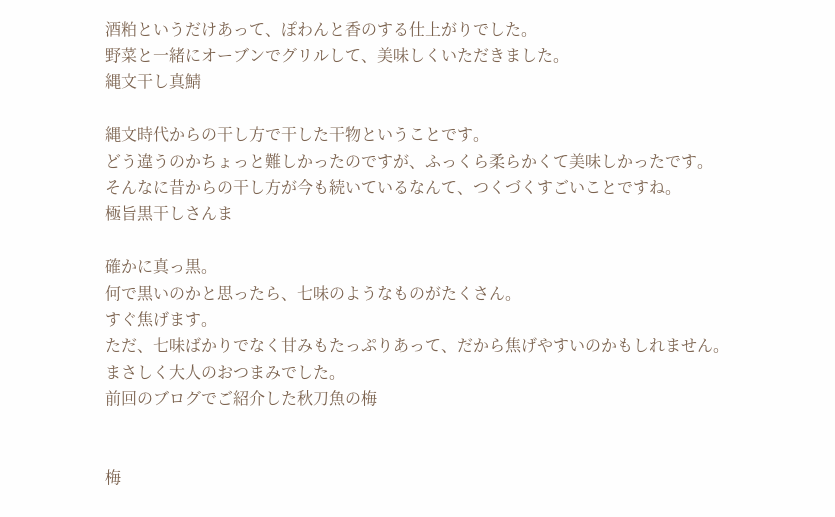酒粕というだけあって、ぽわんと香のする仕上がりでした。
野菜と一緒にオーブンでグリルして、美味しくいただきました。
縄文干し真鯖

縄文時代からの干し方で干した干物ということです。
どう違うのかちょっと難しかったのですが、ふっくら柔らかくて美味しかったです。
そんなに昔からの干し方が今も続いているなんて、つくづくすごいことですね。
極旨黒干しさんま

確かに真っ黒。
何で黒いのかと思ったら、七味のようなものがたくさん。
すぐ焦げます。
ただ、七味ばかりでなく甘みもたっぷりあって、だから焦げやすいのかもしれません。
まさしく大人のおつまみでした。
前回のブログでご紹介した秋刀魚の梅


梅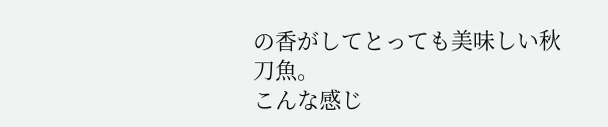の香がしてとっても美味しい秋刀魚。
こんな感じ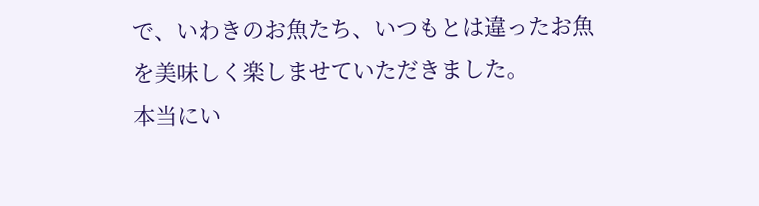で、いわきのお魚たち、いつもとは違ったお魚を美味しく楽しませていただきました。
本当にい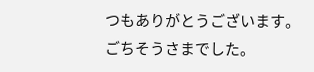つもありがとうございます。
ごちそうさまでした。